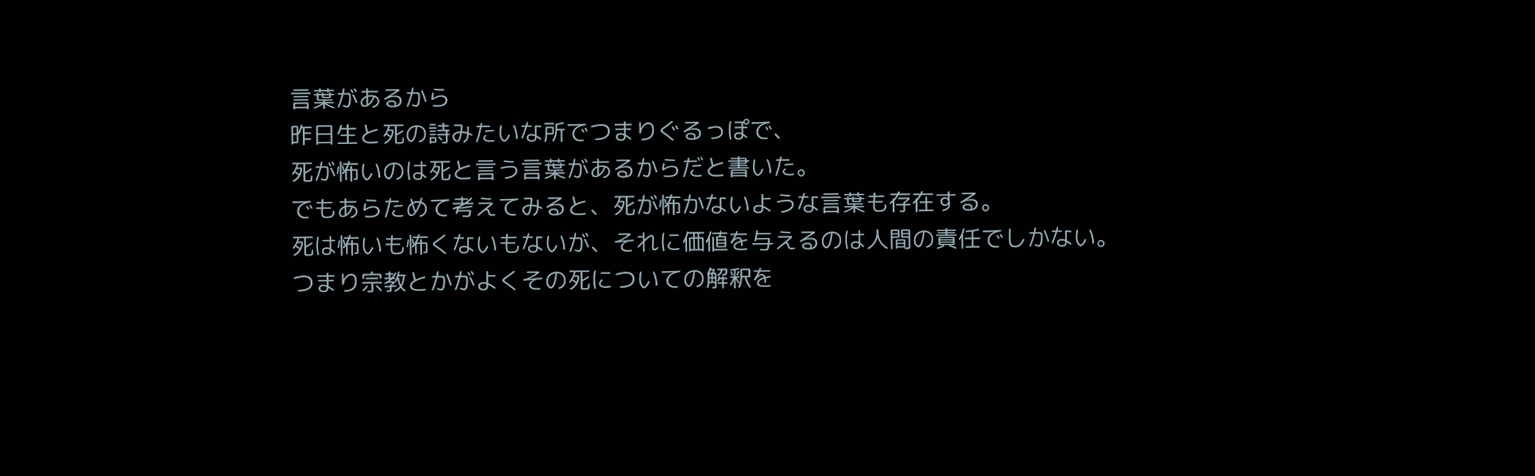言葉があるから
昨日生と死の詩みたいな所でつまりぐるっぽで、
死が怖いのは死と言う言葉があるからだと書いた。
でもあらためて考えてみると、死が怖かないような言葉も存在する。
死は怖いも怖くないもないが、それに価値を与えるのは人間の責任でしかない。
つまり宗教とかがよくその死についての解釈を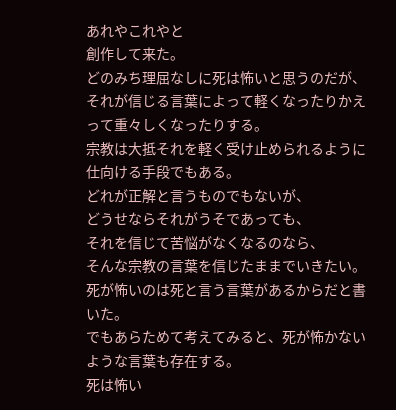あれやこれやと
創作して来た。
どのみち理屈なしに死は怖いと思うのだが、
それが信じる言葉によって軽くなったりかえって重々しくなったりする。
宗教は大抵それを軽く受け止められるように仕向ける手段でもある。
どれが正解と言うものでもないが、
どうせならそれがうそであっても、
それを信じて苦悩がなくなるのなら、
そんな宗教の言葉を信じたままでいきたい。
死が怖いのは死と言う言葉があるからだと書いた。
でもあらためて考えてみると、死が怖かないような言葉も存在する。
死は怖い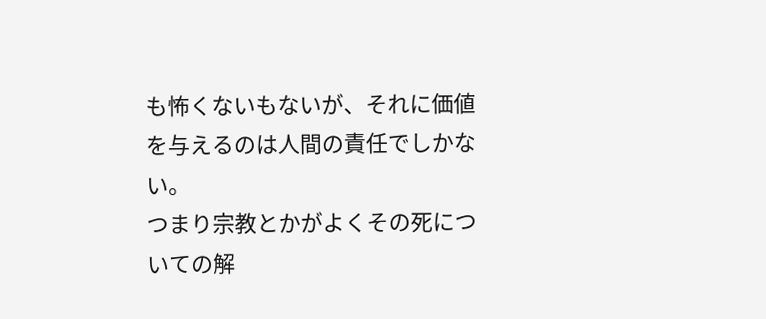も怖くないもないが、それに価値を与えるのは人間の責任でしかない。
つまり宗教とかがよくその死についての解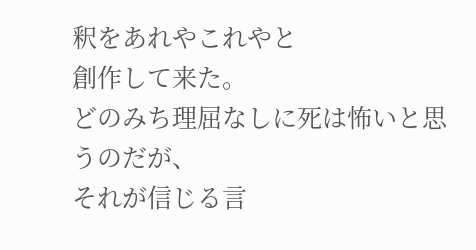釈をあれやこれやと
創作して来た。
どのみち理屈なしに死は怖いと思うのだが、
それが信じる言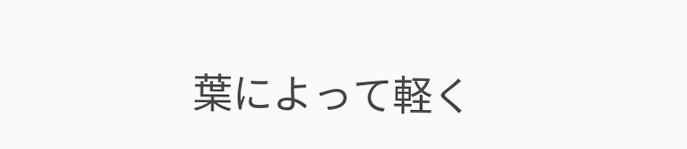葉によって軽く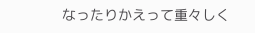なったりかえって重々しく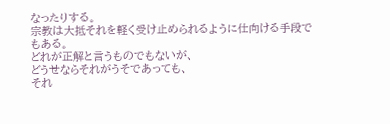なったりする。
宗教は大抵それを軽く受け止められるように仕向ける手段でもある。
どれが正解と言うものでもないが、
どうせならそれがうそであっても、
それ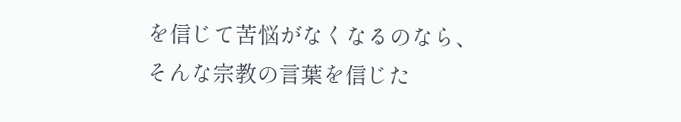を信じて苦悩がなくなるのなら、
そんな宗教の言葉を信じた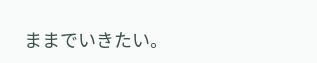ままでいきたい。